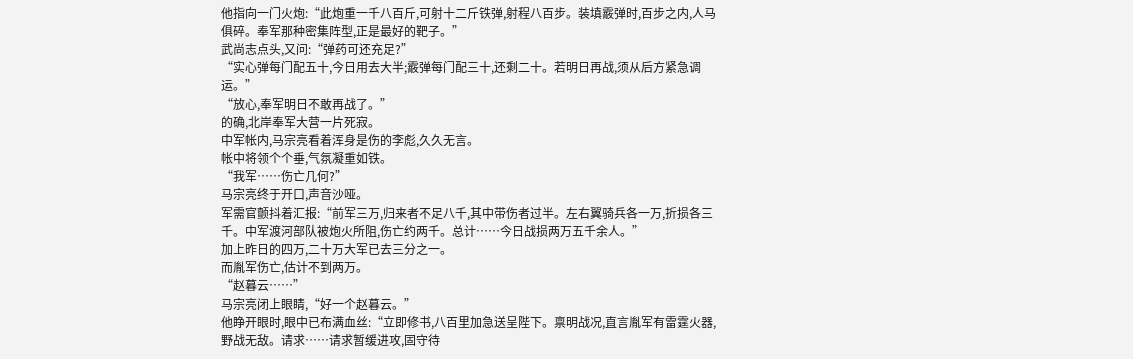他指向一门火炮:“此炮重一千八百斤,可射十二斤铁弹,射程八百步。装填霰弹时,百步之内,人马俱碎。奉军那种密集阵型,正是最好的靶子。”
武尚志点头,又问:“弹药可还充足?”
“实心弹每门配五十,今日用去大半;霰弹每门配三十,还剩二十。若明日再战,须从后方紧急调运。”
“放心,奉军明日不敢再战了。”
的确,北岸奉军大营一片死寂。
中军帐内,马宗亮看着浑身是伤的李彪,久久无言。
帐中将领个个垂,气氛凝重如铁。
“我军……伤亡几何?”
马宗亮终于开口,声音沙哑。
军需官颤抖着汇报:“前军三万,归来者不足八千,其中带伤者过半。左右翼骑兵各一万,折损各三千。中军渡河部队被炮火所阻,伤亡约两千。总计……今日战损两万五千余人。”
加上昨日的四万,二十万大军已去三分之一。
而胤军伤亡,估计不到两万。
“赵暮云……”
马宗亮闭上眼睛,“好一个赵暮云。”
他睁开眼时,眼中已布满血丝:“立即修书,八百里加急送呈陛下。禀明战况,直言胤军有雷霆火器,野战无敌。请求……请求暂缓进攻,固守待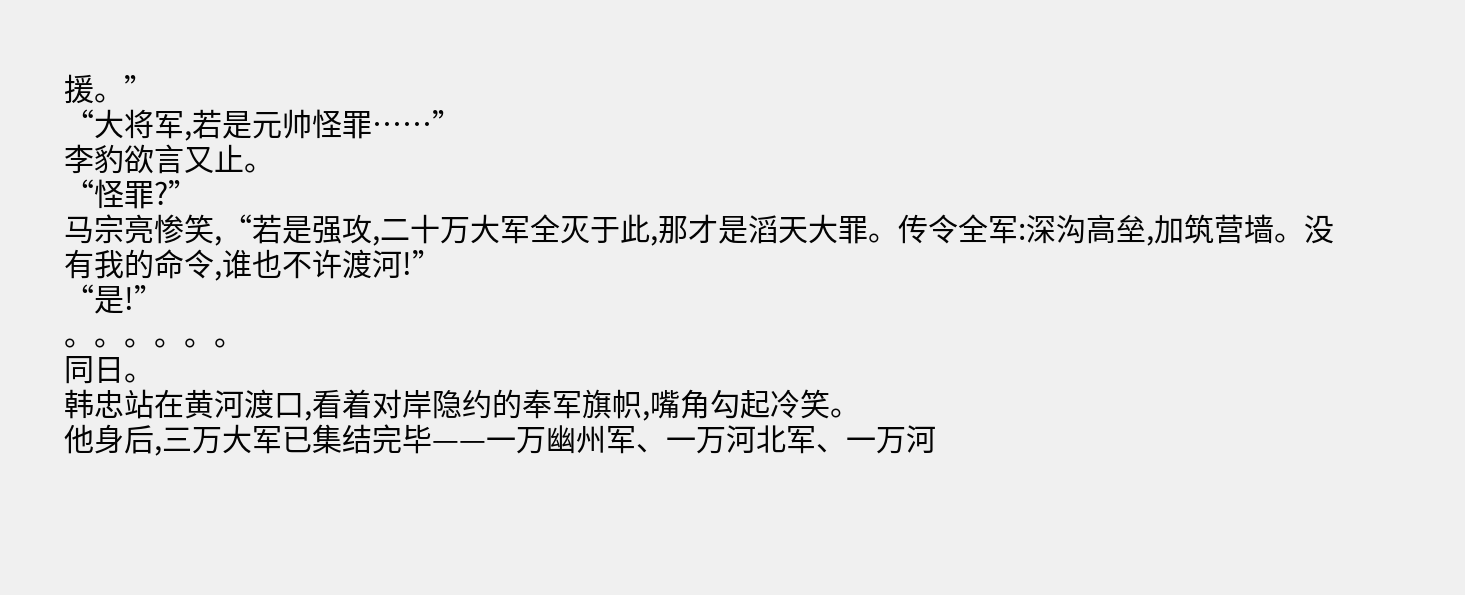援。”
“大将军,若是元帅怪罪……”
李豹欲言又止。
“怪罪?”
马宗亮惨笑,“若是强攻,二十万大军全灭于此,那才是滔天大罪。传令全军:深沟高垒,加筑营墙。没有我的命令,谁也不许渡河!”
“是!”
。。。。。。
同日。
韩忠站在黄河渡口,看着对岸隐约的奉军旗帜,嘴角勾起冷笑。
他身后,三万大军已集结完毕——一万幽州军、一万河北军、一万河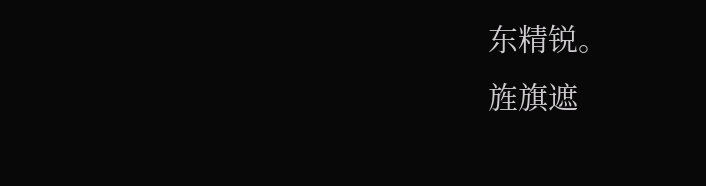东精锐。
旌旗遮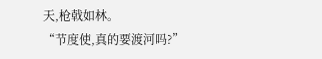天,枪戟如林。
“节度使,真的要渡河吗?”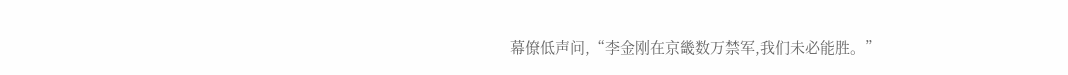幕僚低声问,“李金刚在京畿数万禁军,我们未必能胜。”